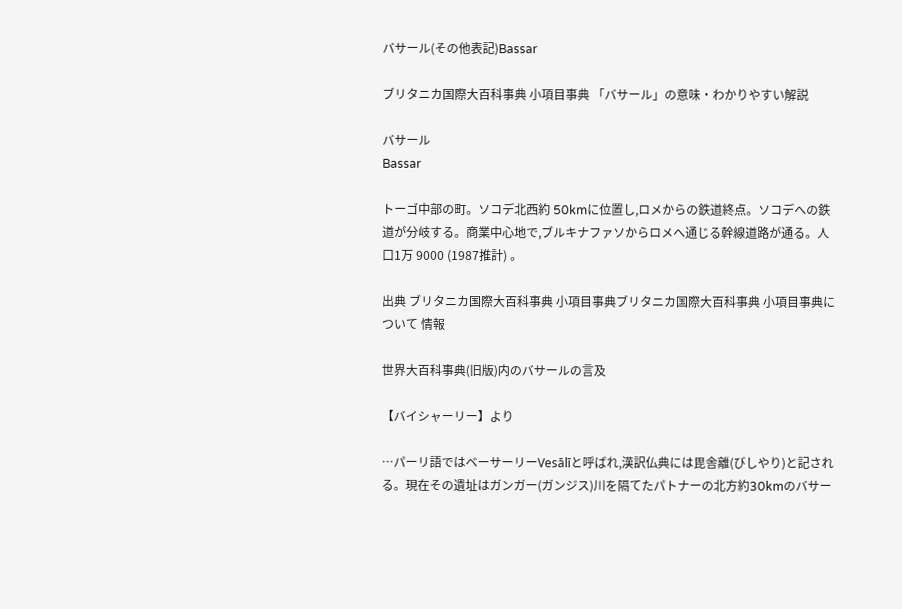バサール(その他表記)Bassar

ブリタニカ国際大百科事典 小項目事典 「バサール」の意味・わかりやすい解説

バサール
Bassar

トーゴ中部の町。ソコデ北西約 50kmに位置し,ロメからの鉄道終点。ソコデへの鉄道が分岐する。商業中心地で,ブルキナファソからロメへ通じる幹線道路が通る。人口1万 9000 (1987推計) 。

出典 ブリタニカ国際大百科事典 小項目事典ブリタニカ国際大百科事典 小項目事典について 情報

世界大百科事典(旧版)内のバサールの言及

【バイシャーリー】より

…パーリ語ではベーサーリーVesālīと呼ばれ,漢訳仏典には毘舎離(びしやり)と記される。現在その遺址はガンガー(ガンジス)川を隔てたパトナーの北方約30kmのバサー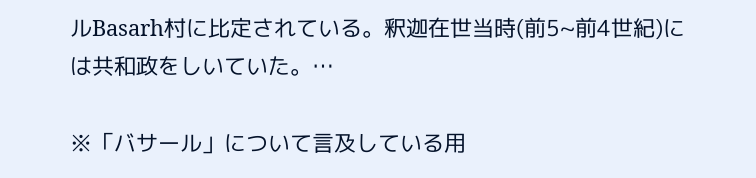ルBasarh村に比定されている。釈迦在世当時(前5~前4世紀)には共和政をしいていた。…

※「バサール」について言及している用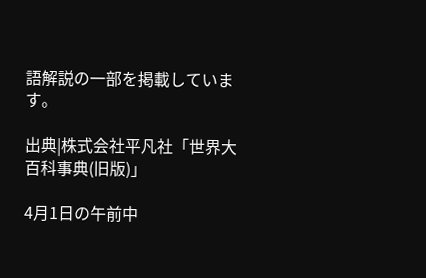語解説の一部を掲載しています。

出典|株式会社平凡社「世界大百科事典(旧版)」

4月1日の午前中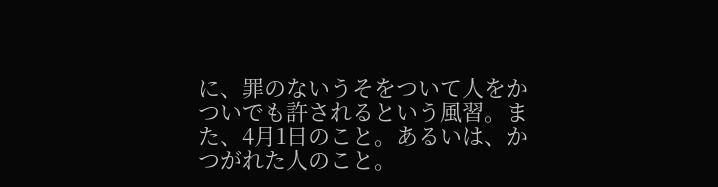に、罪のないうそをついて人をかついでも許されるという風習。また、4月1日のこと。あるいは、かつがれた人のこと。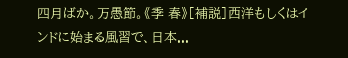四月ばか。万愚節。《季 春》[補説]西洋もしくはインドに始まる風習で、日本...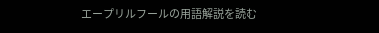エープリルフールの用語解説を読む